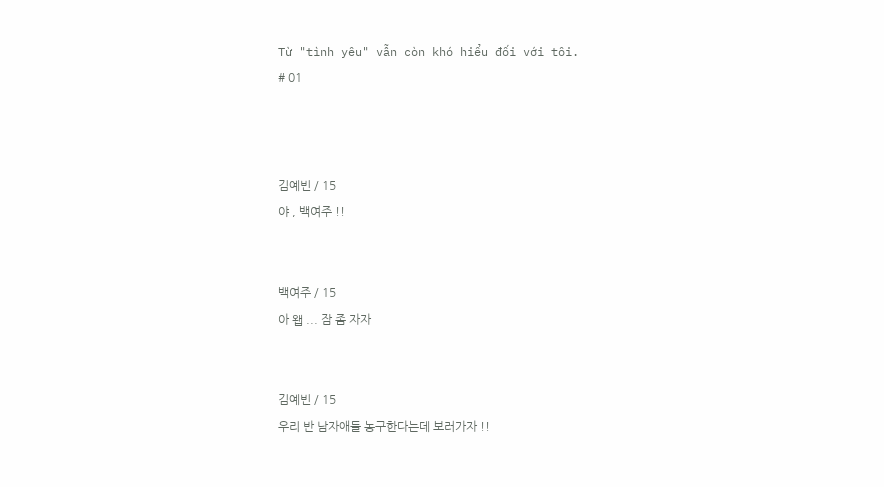Từ "tình yêu" vẫn còn khó hiểu đối với tôi.
# 01



김예빈 / 15
야 , 백여주 !!


백여주 / 15
아 왭 ... 잠 좀 자자


김예빈 / 15
우리 반 남자애들 농구한다는데 보러가자 !!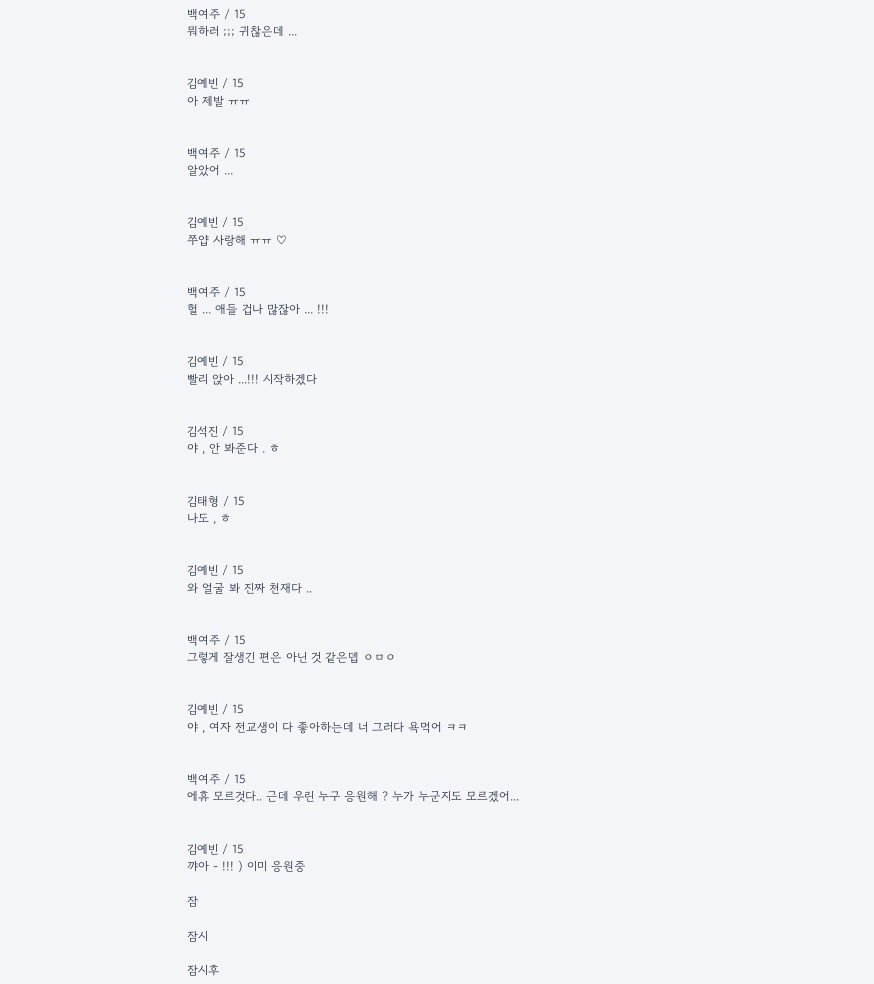백여주 / 15
뭐하러 ;;; 귀찮은데 ...


김예빈 / 15
아 제발 ㅠㅠ


백여주 / 15
알았어 ...


김예빈 / 15
쭈얍 사랑해 ㅠㅠ ♡


백여주 / 15
헐 ... 애들 겁나 많잖아 ... !!!


김예빈 / 15
빨리 앉아 ...!!! 시작하겠다


김석진 / 15
야 , 안 봐준다 . ㅎ


김태형 / 15
나도 , ㅎ


김예빈 / 15
와 얼굴 봐 진짜 천재다 ..


백여주 / 15
그렇게 잘생긴 편은 아닌 것 같은뎁 ㅇㅁㅇ


김예빈 / 15
야 , 여자 전교생이 다 좋아하는데 너 그러다 욕먹어 ㅋㅋ


백여주 / 15
에휴 모르것다.. 근데 우린 누구 응원해 ? 누가 누군지도 모르겠어...


김예빈 / 15
꺄아 - !!! ) 이미 응원중

잠

잠시

잠시후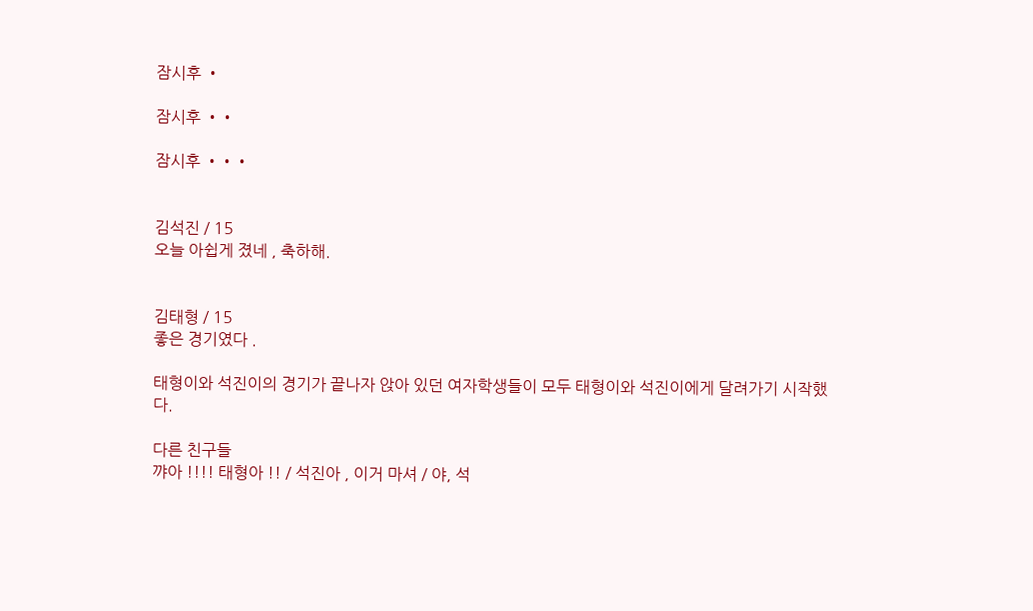잠시후 •

잠시후 ••

잠시후 •••


김석진 / 15
오늘 아쉽게 졌네 , 축하해.


김태형 / 15
좋은 경기였다 .

태형이와 석진이의 경기가 끝나자 앉아 있던 여자학생들이 모두 태형이와 석진이에게 달려가기 시작했다.

다른 친구들
꺄아 !!!! 태형아 !! / 석진아 , 이거 마셔 / 야, 석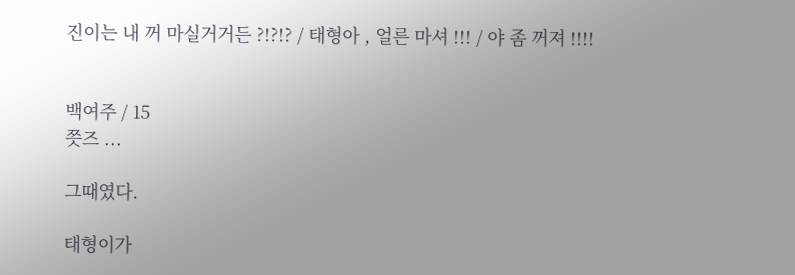진이는 내 꺼 마실거거든 ?!?!? / 태형아 , 얼른 마셔 !!! / 야 좀 꺼져 !!!!


백여주 / 15
쯧즈 ...

그때였다.

태형이가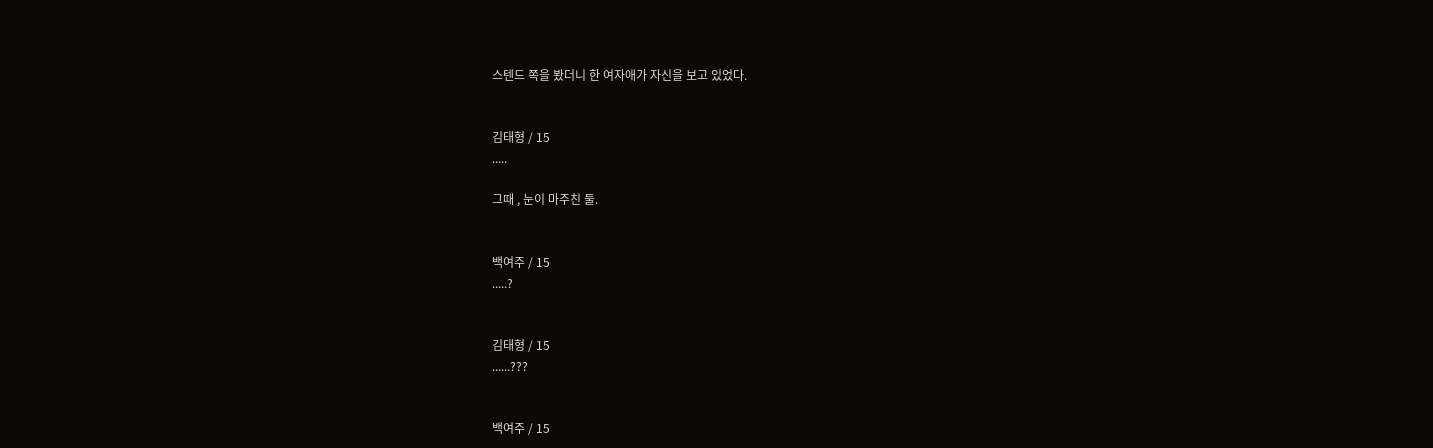스텐드 쪽을 봤더니 한 여자애가 자신을 보고 있었다.


김태형 / 15
.....

그때 , 눈이 마주친 둘.


백여주 / 15
.....?


김태형 / 15
......???


백여주 / 15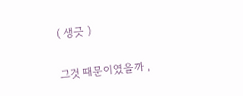( 생긋 )

그것 때문이였을까 ,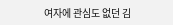여자에 관심도 없던 김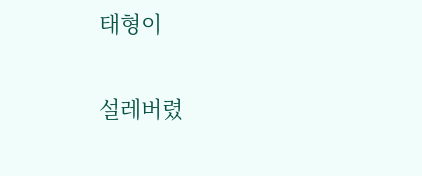태형이

설레버렸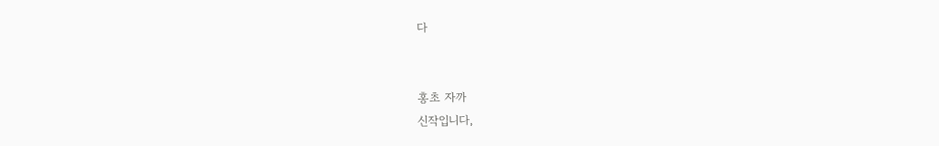다


홍초 자까
신작입니다,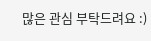많은 관심 부탁드려요 :)